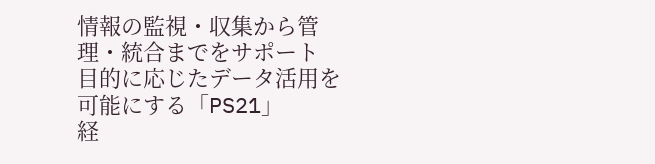情報の監視・収集から管理・統合までをサポート
目的に応じたデータ活用を可能にする「PS21」
経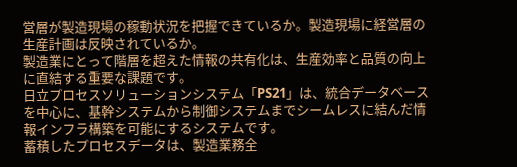営層が製造現場の稼動状況を把握できているか。製造現場に経営層の生産計画は反映されているか。
製造業にとって階層を超えた情報の共有化は、生産効率と品質の向上に直結する重要な課題です。
日立プロセスソリューションシステム「PS21」は、統合データベースを中心に、基幹システムから制御システムまでシームレスに結んだ情報インフラ構築を可能にするシステムです。
蓄積したプロセスデータは、製造業務全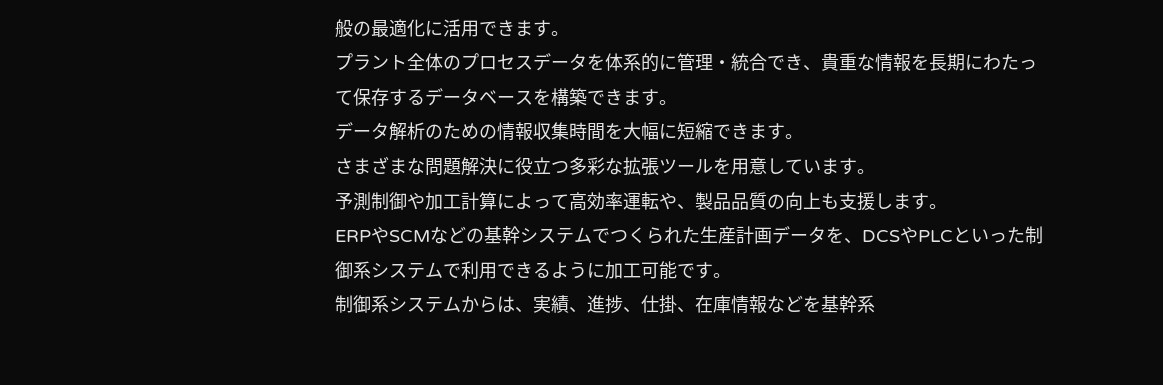般の最適化に活用できます。
プラント全体のプロセスデータを体系的に管理・統合でき、貴重な情報を長期にわたって保存するデータベースを構築できます。
データ解析のための情報収集時間を大幅に短縮できます。
さまざまな問題解決に役立つ多彩な拡張ツールを用意しています。
予測制御や加工計算によって高効率運転や、製品品質の向上も支援します。
ERPやSCMなどの基幹システムでつくられた生産計画データを、DCSやPLCといった制御系システムで利用できるように加工可能です。
制御系システムからは、実績、進捗、仕掛、在庫情報などを基幹系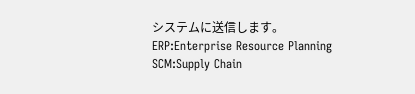システムに送信します。
ERP:Enterprise Resource Planning
SCM:Supply Chain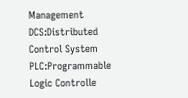Management
DCS:Distributed Control System
PLC:Programmable Logic Controlle